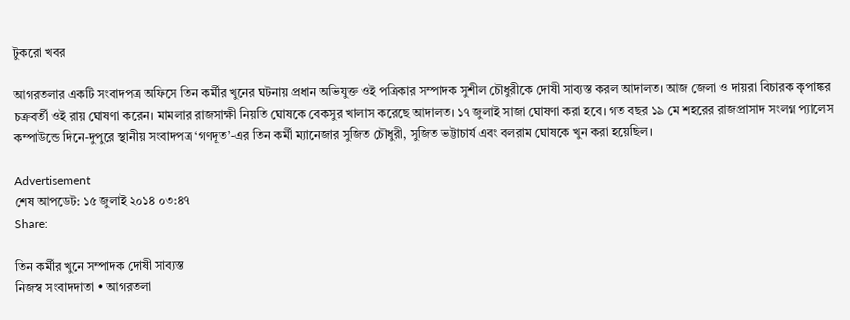টুকরো খবর

আগরতলার একটি সংবাদপত্র অফিসে তিন কর্মীর খুনের ঘটনায় প্রধান অভিযুক্ত ওই পত্রিকার সম্পাদক সুশীল চৌধুরীকে দোষী সাব্যস্ত করল আদালত। আজ জেলা ও দায়রা বিচারক কৃপাঙ্কর চক্রবর্তী ওই রায় ঘোষণা করেন। মামলার রাজসাক্ষী নিয়তি ঘোষকে বেকসুর খালাস করেছে আদালত। ১৭ জুলাই সাজা ঘোষণা করা হবে। গত বছর ১৯ মে শহরের রাজপ্রাসাদ সংলগ্ন প্যালেস কম্পাউন্ডে দিনে-দুপুরে স্থানীয় সংবাদপত্র ‘গণদূত’-এর তিন কর্মী ম্যানেজার সুজিত চৌধুরী, সুজিত ভট্টাচার্য এবং বলরাম ঘোষকে খুন করা হয়েছিল।

Advertisement
শেষ আপডেট: ১৫ জুলাই ২০১৪ ০৩:৪৭
Share:

তিন কর্মীর খুনে সম্পাদক দোষী সাব্যস্ত
নিজস্ব সংবাদদাতা • আগরতলা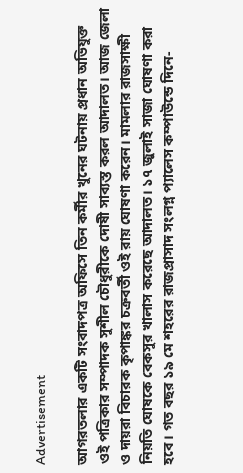Advertisement

আগরতলার একটি সংবাদপত্র অফিসে তিন কর্মীর খুনের ঘটনায় প্রধান অভিযুক্ত ওই পত্রিকার সম্পাদক সুশীল চৌধুরীকে দোষী সাব্যস্ত করল আদালত। আজ জেলা ও দায়রা বিচারক কৃপাঙ্কর চক্রবর্তী ওই রায় ঘোষণা করেন। মামলার রাজসাক্ষী নিয়তি ঘোষকে বেকসুর খালাস করেছে আদালত। ১৭ জুলাই সাজা ঘোষণা করা হবে। গত বছর ১৯ মে শহরের রাজপ্রাসাদ সংলগ্ন প্যালেস কম্পাউন্ডে দিনে-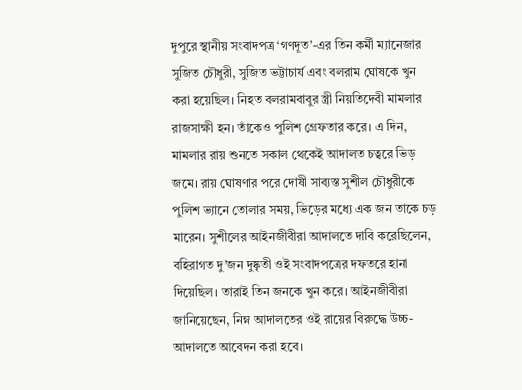দুপুরে স্থানীয় সংবাদপত্র ‘গণদূত’-এর তিন কর্মী ম্যানেজার সুজিত চৌধুরী, সুজিত ভট্টাচার্য এবং বলরাম ঘোষকে খুন করা হয়েছিল। নিহত বলরামবাবুর স্ত্রী নিয়তিদেবী মামলার রাজসাক্ষী হন। তাঁকেও পুলিশ গ্রেফতার করে। এ দিন, মামলার রায় শুনতে সকাল থেকেই আদালত চত্বরে ভিড় জমে। রায় ঘোষণার পরে দোষী সাব্যস্ত সুশীল চৌধুরীকে পুলিশ ভ্যানে তোলার সময়, ভিড়ের মধ্যে এক জন তাকে চড় মারেন। সুশীলের আইনজীবীরা আদালতে দাবি করেছিলেন, বহিরাগত দু’জন দুষ্কৃতী ওই সংবাদপত্রের দফতরে হানা দিয়েছিল। তারাই তিন জনকে খুন করে। আইনজীবীরা জানিয়েছেন, নিম্ন আদালতের ওই রায়ের বিরুদ্ধে উচ্চ-আদালতে আবেদন করা হবে।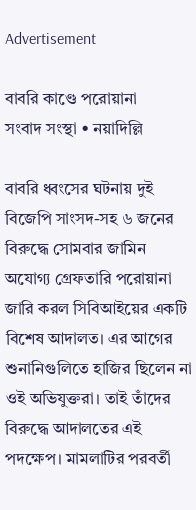Advertisement

বাবরি কাণ্ডে পরোয়ানা
সংবাদ সংস্থা • নয়াদিল্লি

বাবরি ধ্বংসের ঘটনায় দুই বিজেপি সাংসদ-সহ ৬ জনের বিরুদ্ধে সোমবার জামিন অযোগ্য গ্রেফতারি পরোয়ানা জারি করল সিবিআইয়ের একটি বিশেষ আদালত। এর আগের শুনানিগুলিতে হাজির ছিলেন না ওই অভিযুক্তরা। তাই তাঁদের বিরুদ্ধে আদালতের এই পদক্ষেপ। মামলাটির পরবর্তী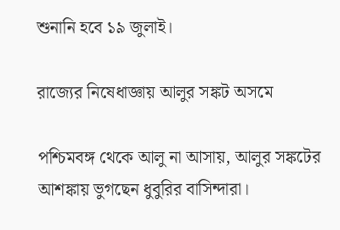শুনানি হবে ১৯ জুলাই।

রাজ্যের নিষেধাজ্ঞায় আলুর সঙ্কট অসমে

পশ্চিমবঙ্গ থেকে আলু না আসায়, আলুর সঙ্কটের আশঙ্কায় ভুগছেন ধুবুরির বাসিন্দারা।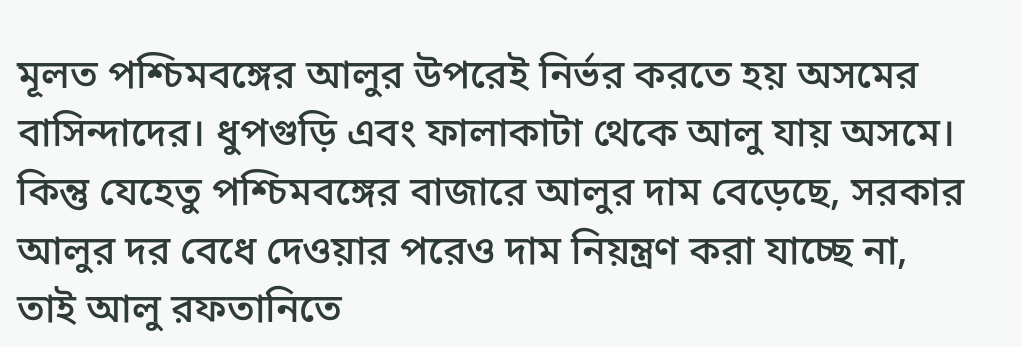মূলত পশ্চিমবঙ্গের আলুর উপরেই নির্ভর করতে হয় অসমের বাসিন্দাদের। ধুপগুড়ি এবং ফালাকাটা থেকে আলু যায় অসমে। কিন্তু যেহেতু পশ্চিমবঙ্গের বাজারে আলুর দাম বেড়েছে, সরকার আলুর দর বেধে দেওয়ার পরেও দাম নিয়ন্ত্রণ করা যাচ্ছে না, তাই আলু রফতানিতে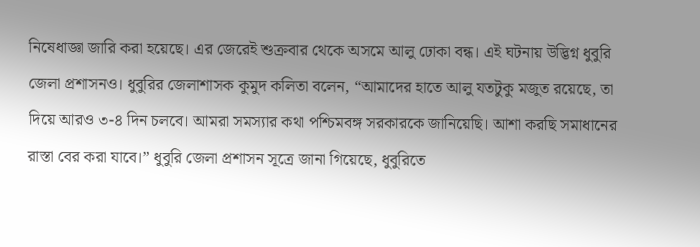নিষেধাজ্ঞা জারি করা হয়েছে। এর জেরেই শুক্রবার থেকে অসমে আলু ঢোকা বন্ধ। এই ঘটনায় উদ্ভিগ্ন ধুবুরি জেলা প্রশাসনও। ধুবুরির জেলাশাসক কুমুদ কলিতা বলেন, “আমাদের হাতে আলু যতটুকু মজুত রয়েছে, তা দিয়ে আরও ৩-৪ দিন চলবে। আমরা সমস্যার কথা পশ্চিমবঙ্গ সরকারকে জানিয়েছি। আশা করছি সমাধানের রাস্তা বের করা যাবে।” ধুবুরি জেলা প্রশাসন সূত্রে জানা গিয়েছে, ধুবুরিতে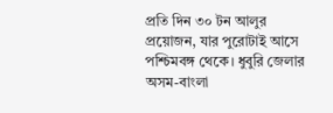প্রতি দিন ৩০ টন আলুর প্রয়োজন, যার পুরোটাই আসে পশ্চিমবঙ্গ থেকে। ধুবুরি জেলার অসম-বাংলা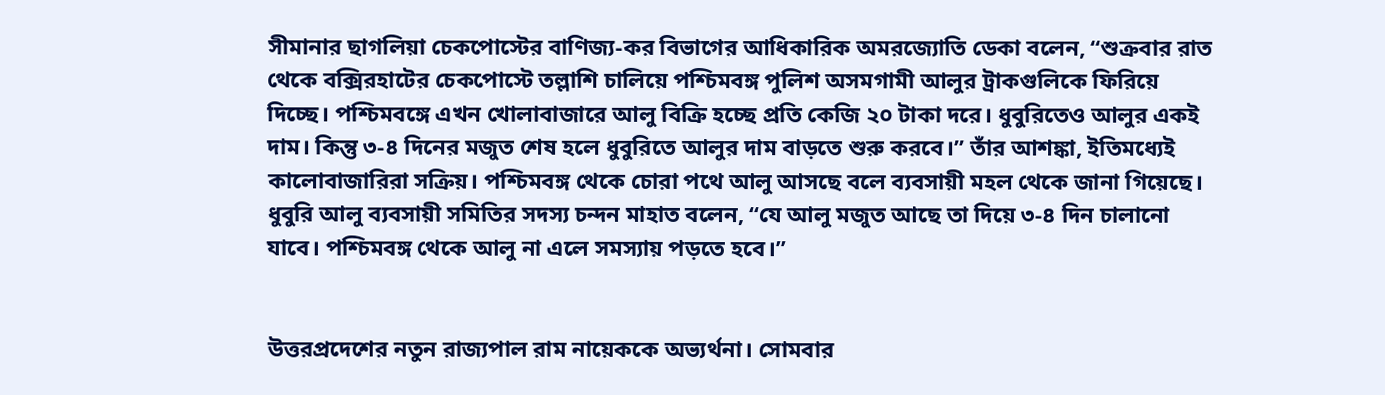সীমানার ছাগলিয়া চেকপোস্টের বাণিজ্য-কর বিভাগের আধিকারিক অমরজ্যোতি ডেকা বলেন, “শুক্রবার রাত থেকে বক্সিরহাটের চেকপোস্টে তল্লাশি চালিয়ে পশ্চিমবঙ্গ পুলিশ অসমগামী আলুর ট্রাকগুলিকে ফিরিয়ে দিচ্ছে। পশ্চিমবঙ্গে এখন খোলাবাজারে আলু বিক্রি হচ্ছে প্রতি কেজি ২০ টাকা দরে। ধুবুরিতেও আলুর একই দাম। কিন্তু ৩-৪ দিনের মজুত শেষ হলে ধুবুরিতে আলুর দাম বাড়তে শুরু করবে।” তাঁর আশঙ্কা, ইতিমধ্যেই কালোবাজারিরা সক্রিয়। পশ্চিমবঙ্গ থেকে চোরা পথে আলু আসছে বলে ব্যবসায়ী মহল থেকে জানা গিয়েছে। ধুবুরি আলু ব্যবসায়ী সমিতির সদস্য চন্দন মাহাত বলেন, “যে আলু মজুত আছে তা দিয়ে ৩-৪ দিন চালানো যাবে। পশ্চিমবঙ্গ থেকে আলু না এলে সমস্যায় পড়তে হবে।”


উত্তরপ্রদেশের নতুন রাজ্যপাল রাম নায়েককে অভ্যর্থনা। সোমবার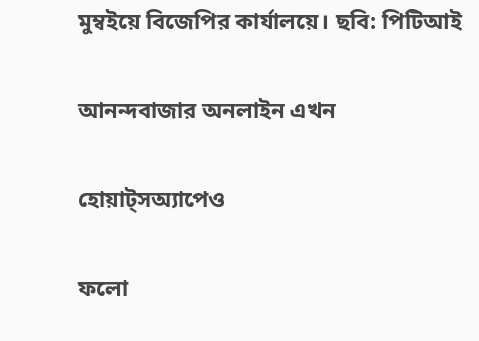মুম্বইয়ে বিজেপির কার্যালয়ে। ছবি: পিটিআই

আনন্দবাজার অনলাইন এখন

হোয়াট্‌সঅ্যাপেও

ফলো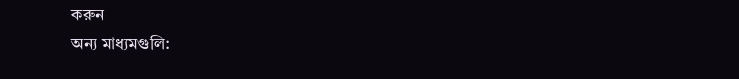করুন
অন্য মাধ্যমগুলি: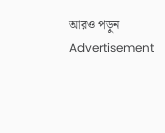আরও পড়ুন
Advertisement